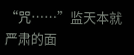“咒……”监天本就严肃的面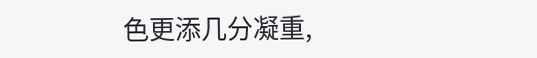色更添几分凝重,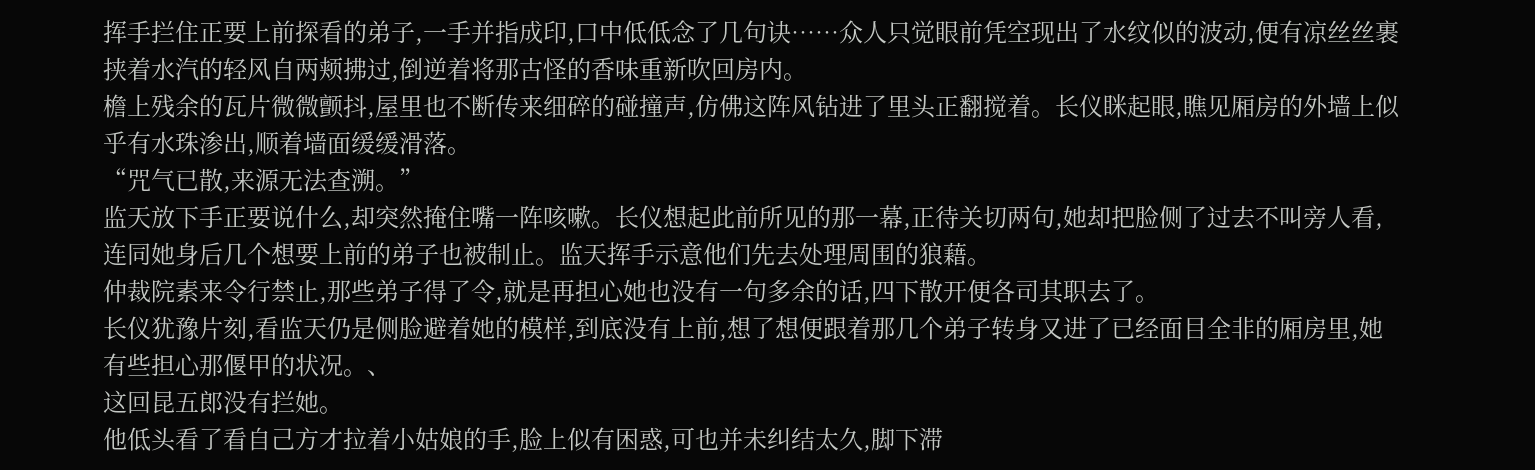挥手拦住正要上前探看的弟子,一手并指成印,口中低低念了几句诀……众人只觉眼前凭空现出了水纹似的波动,便有凉丝丝裹挟着水汽的轻风自两颊拂过,倒逆着将那古怪的香味重新吹回房内。
檐上残余的瓦片微微颤抖,屋里也不断传来细碎的碰撞声,仿佛这阵风钻进了里头正翻搅着。长仪眯起眼,瞧见厢房的外墙上似乎有水珠渗出,顺着墙面缓缓滑落。
“咒气已散,来源无法查溯。”
监天放下手正要说什么,却突然掩住嘴一阵咳嗽。长仪想起此前所见的那一幕,正待关切两句,她却把脸侧了过去不叫旁人看,连同她身后几个想要上前的弟子也被制止。监天挥手示意他们先去处理周围的狼藉。
仲裁院素来令行禁止,那些弟子得了令,就是再担心她也没有一句多余的话,四下散开便各司其职去了。
长仪犹豫片刻,看监天仍是侧脸避着她的模样,到底没有上前,想了想便跟着那几个弟子转身又进了已经面目全非的厢房里,她有些担心那偃甲的状况。、
这回昆五郎没有拦她。
他低头看了看自己方才拉着小姑娘的手,脸上似有困惑,可也并未纠结太久,脚下滞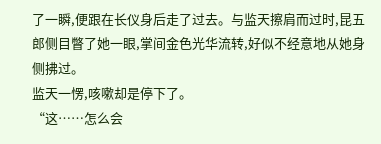了一瞬,便跟在长仪身后走了过去。与监天擦肩而过时,昆五郎侧目瞥了她一眼,掌间金色光华流转,好似不经意地从她身侧拂过。
监天一愣,咳嗽却是停下了。
“这……怎么会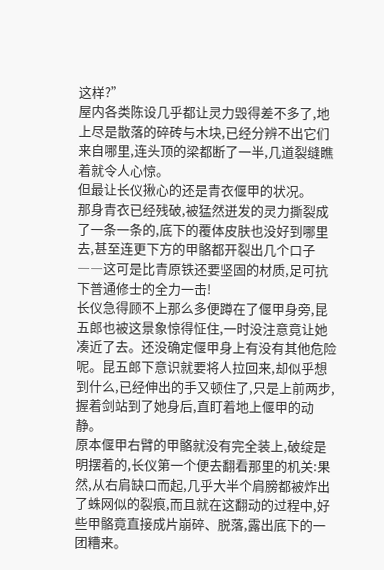这样?”
屋内各类陈设几乎都让灵力毁得差不多了,地上尽是散落的碎砖与木块,已经分辨不出它们来自哪里,连头顶的梁都断了一半,几道裂缝瞧着就令人心惊。
但最让长仪揪心的还是青衣偃甲的状况。
那身青衣已经残破,被猛然迸发的灵力撕裂成了一条一条的,底下的覆体皮肤也没好到哪里去,甚至连更下方的甲骼都开裂出几个口子――这可是比青原铁还要坚固的材质,足可抗下普通修士的全力一击!
长仪急得顾不上那么多便蹲在了偃甲身旁,昆五郎也被这景象惊得怔住,一时没注意竟让她凑近了去。还没确定偃甲身上有没有其他危险呢。昆五郎下意识就要将人拉回来,却似乎想到什么,已经伸出的手又顿住了,只是上前两步,握着剑站到了她身后,直盯着地上偃甲的动静。
原本偃甲右臂的甲骼就没有完全装上,破绽是明摆着的,长仪第一个便去翻看那里的机关:果然,从右肩缺口而起,几乎大半个肩膀都被炸出了蛛网似的裂痕,而且就在这翻动的过程中,好些甲骼竟直接成片崩碎、脱落,露出底下的一团糟来。